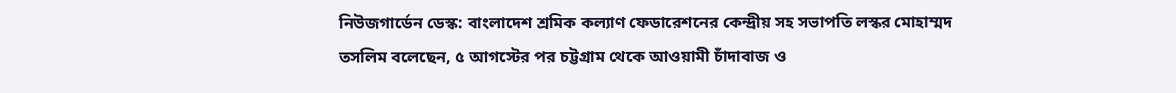নিউজগার্ডেন ডেস্ক: বাংলাদেশ শ্রমিক কল্যাণ ফেডারেশনের কেন্দ্রীয় সহ সভাপতি লস্কর মোহাম্মদ তসলিম বলেছেন, ৫ আগস্টের পর চট্টগ্রাম থেকে আওয়ামী চাঁদাবাজ ও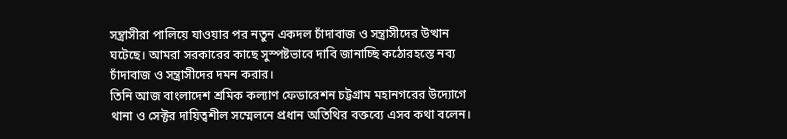সন্ত্রাসীরা পালিয়ে যাওয়ার পর নতুন একদল চাঁদাবাজ ও সন্ত্রাসীদের উত্থান ঘটেছে। আমরা সরকারের কাছে সুস্পষ্টভাবে দাবি জানাচ্ছি কঠোরহস্তে নব্য চাঁদাবাজ ও সন্ত্রাসীদের দমন করার।
তিনি আজ বাংলাদেশ শ্রমিক কল্যাণ ফেডারেশন চট্টগ্রাম মহানগরের উদ্যোগে থানা ও সেক্টর দায়িত্বশীল সম্মেলনে প্রধান অতিথির বক্তব্যে এসব কথা বলেন।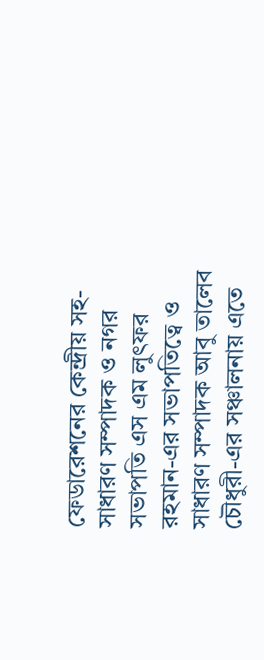ফেডারেশনের কেন্দ্রীয় সহ-সাধারণ সম্পাদক ও নগর সভাপতি এস এম লুৎফর রহমান-এর সভাপতিত্বে ও সাধারণ সম্পাদক আবু তালেব চৌধুরী-এর সঞ্চালনায় এতে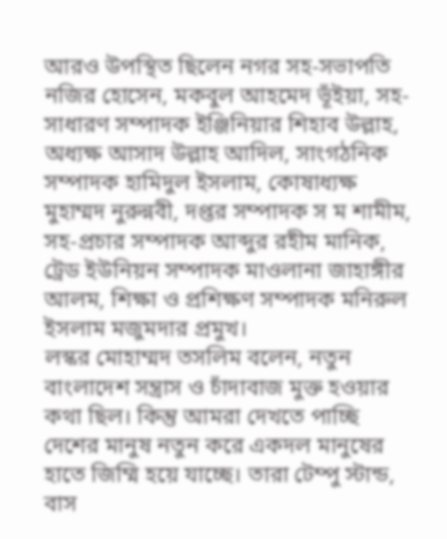আরও উপস্থিত ছিলেন নগর সহ-সভাপতি নজির হোসেন, মকবুল আহমেদ ভূঁইয়া, সহ-সাধারণ সম্পাদক ইঞ্জিনিয়ার শিহাব উল্লাহ, অধ্যক্ষ আসাদ উল্লাহ আদিল, সাংগঠনিক সম্পাদক হামিদুল ইসলাম, কোষাধ্যক্ষ মুহাম্মদ নুরুন্নবী, দপ্তর সম্পাদক স ম শামীম, সহ-প্রচার সম্পাদক আব্দুর রহীম মানিক, ট্রেড ইউনিয়ন সম্পাদক মাওলানা জাহাঙ্গীর আলম, শিক্ষা ও প্রশিক্ষণ সম্পাদক মনিরুল ইসলাম মজুমদার প্রমুখ।
লস্কর মোহাম্মদ তসলিম বলেন, নতুন বাংলাদেশ সন্ত্রাস ও চাঁদাবাজ মুক্ত হওয়ার কথা ছিল। কিন্তু আমরা দেখতে পাচ্ছি দেশের মানুষ নতুন করে একদল মানুষের হাতে জিম্মি হয়ে যাচ্ছে। তারা টেম্পু স্টান্ড, বাস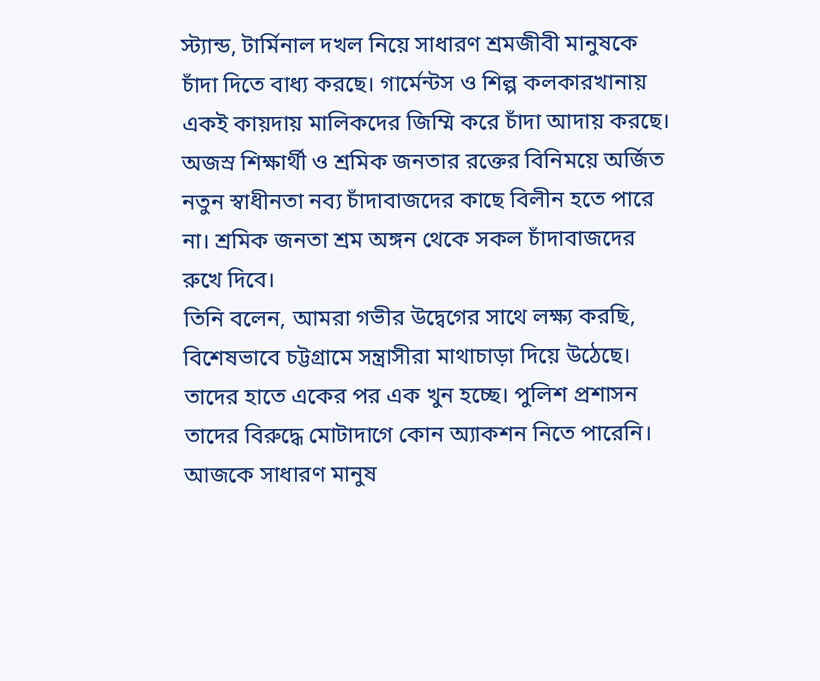স্ট্যান্ড, টার্মিনাল দখল নিয়ে সাধারণ শ্রমজীবী মানুষকে চাঁদা দিতে বাধ্য করছে। গার্মেন্টস ও শিল্প কলকারখানায় একই কায়দায় মালিকদের জিম্মি করে চাঁদা আদায় করছে। অজস্র শিক্ষার্থী ও শ্রমিক জনতার রক্তের বিনিময়ে অর্জিত নতুন স্বাধীনতা নব্য চাঁদাবাজদের কাছে বিলীন হতে পারে না। শ্রমিক জনতা শ্রম অঙ্গন থেকে সকল চাঁদাবাজদের রুখে দিবে।
তিনি বলেন, আমরা গভীর উদ্বেগের সাথে লক্ষ্য করছি, বিশেষভাবে চট্টগ্রামে সন্ত্রাসীরা মাথাচাড়া দিয়ে উঠেছে। তাদের হাতে একের পর এক খুন হচ্ছে। পুলিশ প্রশাসন তাদের বিরুদ্ধে মোটাদাগে কোন অ্যাকশন নিতে পারেনি। আজকে সাধারণ মানুষ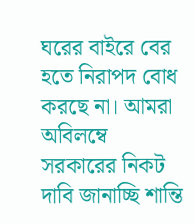ঘরের বাইরে বের হতে নিরাপদ বোধ করছে না। আমরা অবিলম্বে সরকারের নিকট দাবি জানাচ্ছি শান্তি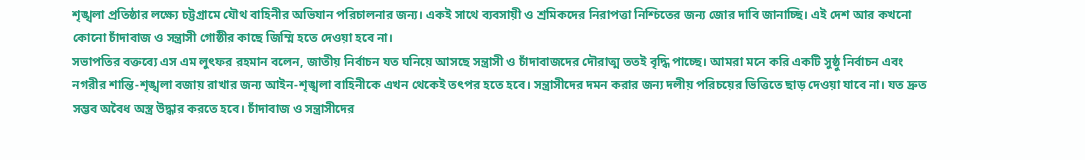শৃঙ্খলা প্রতিষ্ঠার লক্ষ্যে চট্টগ্রামে যৌথ বাহিনীর অভিযান পরিচালনার জন্য। একই সাথে ব্যবসায়ী ও শ্রমিকদের নিরাপত্তা নিশ্চিতের জন্য জোর দাবি জানাচ্ছি। এই দেশ আর কখনো কোনো চাঁদাবাজ ও সন্ত্রাসী গোষ্ঠীর কাছে জিম্মি হতে দেওয়া হবে না।
সভাপতির বক্তব্যে এস এম লুৎফর রহমান বলেন, জাতীয় নির্বাচন যত ঘনিয়ে আসছে সন্ত্রাসী ও চাঁদাবাজদের দৌরাত্ম ততই বৃদ্ধি পাচ্ছে। আমরা মনে করি একটি সুষ্ঠু নির্বাচন এবং নগরীর শান্তি-শৃঙ্খলা বজায় রাখার জন্য আইন-শৃঙ্খলা বাহিনীকে এখন থেকেই তৎপর হতে হবে। সন্ত্রাসীদের দমন করার জন্য দলীয় পরিচয়ের ভিত্তিতে ছাড় দেওয়া যাবে না। যত দ্রুত সম্ভব অবৈধ অস্ত্র উদ্ধার করতে হবে। চাঁদাবাজ ও সন্ত্রাসীদের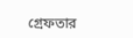গ্রেফতার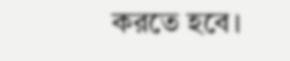করতে হবে।